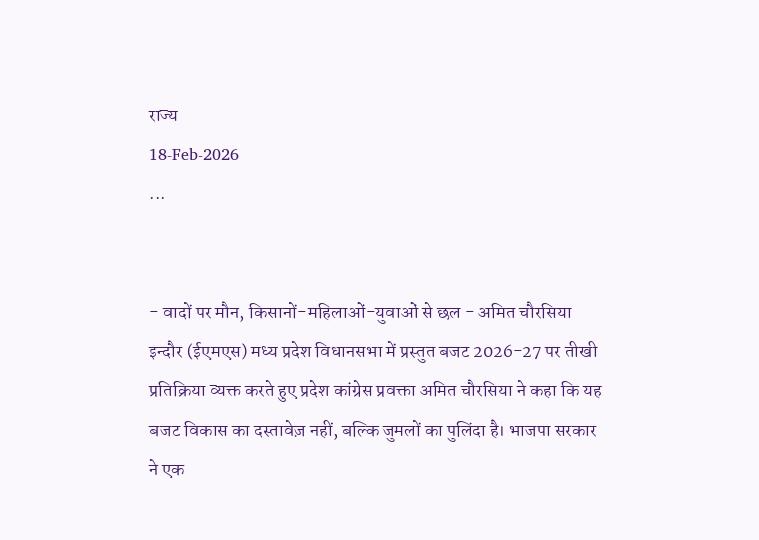राज्य
18-Feb-2026
...


- वादों पर मौन, किसानों-महिलाओं-युवाओं से छल - अमित चौरसिया इन्दौर (ईएमएस) मध्य प्रदेश विधानसभा में प्रस्तुत बजट 2026-27 पर तीखी प्रतिक्रिया व्यक्त करते हुए प्रदेश कांग्रेस प्रवक्ता अमित चौरसिया ने कहा कि यह बजट विकास का दस्तावेज़ नहीं, बल्कि जुमलों का पुलिंदा है। भाजपा सरकार ने एक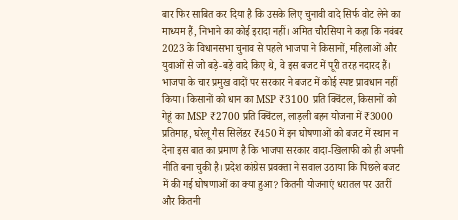बार फिर साबित कर दिया है कि उसके लिए चुनावी वादे सिर्फ वोट लेने का माध्यम हैं, निभाने का कोई इरादा नहीं। अमित चौरसिया ने कहा कि नवंबर 2023 के विधानसभा चुनाव से पहले भाजपा ने किसानों, महिलाओं और युवाओं से जो बड़े-बड़े वादे किए थे, वे इस बजट में पूरी तरह नदारद हैं। भाजपा के चार प्रमुख वादों पर सरकार ने बजट में कोई स्पष्ट प्रावधान नहीं किया। किसानों को धान का MSP ₹3100 प्रति क्विंटल, किसानों को गेहूं का MSP ₹2700 प्रति क्विंटल, लाड़ली बहन योजना में ₹3000 प्रतिमाह, घरेलू गैस सिलेंडर ₹450 में इन घोषणाओं को बजट में स्थान न देना इस बात का प्रमाण है कि भाजपा सरकार वादा-खिलाफी को ही अपनी नीति बना चुकी है। प्रदेश कांग्रेस प्रवक्ता ने सवाल उठाया कि पिछले बजट में की गई घोषणाओं का क्या हुआ? कितनी योजनाएं धरातल पर उतरीं और कितनी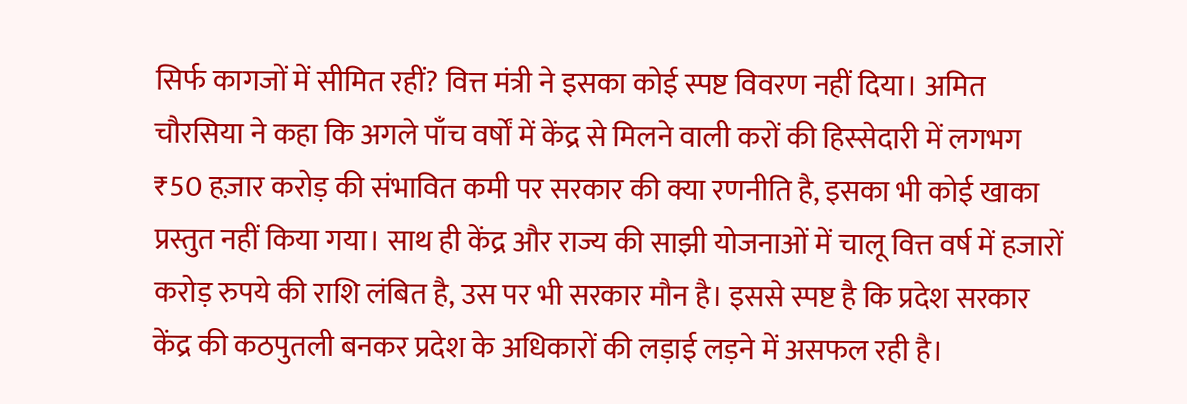सिर्फ कागजों में सीमित रहीं? वित्त मंत्री ने इसका कोई स्पष्ट विवरण नहीं दिया। अमित चौरसिया ने कहा कि अगले पाँच वर्षों में केंद्र से मिलने वाली करों की हिस्सेदारी में लगभग ₹50 हज़ार करोड़ की संभावित कमी पर सरकार की क्या रणनीति है, इसका भी कोई खाका प्रस्तुत नहीं किया गया। साथ ही केंद्र और राज्य की साझी योजनाओं में चालू वित्त वर्ष में हजारों करोड़ रुपये की राशि लंबित है, उस पर भी सरकार मौन है। इससे स्पष्ट है कि प्रदेश सरकार केंद्र की कठपुतली बनकर प्रदेश के अधिकारों की लड़ाई लड़ने में असफल रही है।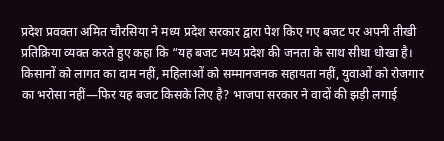प्रदेश प्रवक्ता अमित चौरसिया ने मध्य प्रदेश सरकार द्वारा पेश किए गए बजट पर अपनी तीखी प्रतिक्रिया व्यक्त करते हुए कहा कि “यह बजट मध्य प्रदेश की जनता के साथ सीधा धोखा है। किसानों को लागत का दाम नहीं, महिलाओं को सम्मानजनक सहायता नहीं, युवाओं को रोजगार का भरोसा नहीं—फिर यह बजट किसके लिए है? भाजपा सरकार ने वादों की झड़ी लगाई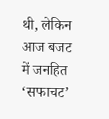थी, लेकिन आज बजट में जनहित ‘सफाचट’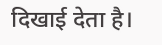दिखाई देता है।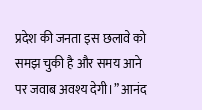प्रदेश की जनता इस छलावे को समझ चुकी है और समय आने पर जवाब अवश्य देगी।” आनंद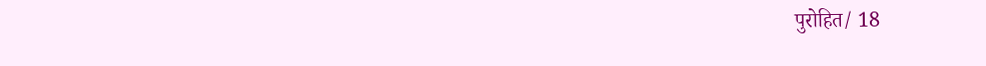पुरोहित/ 18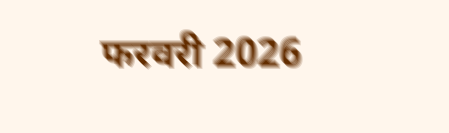फरवरी 2026